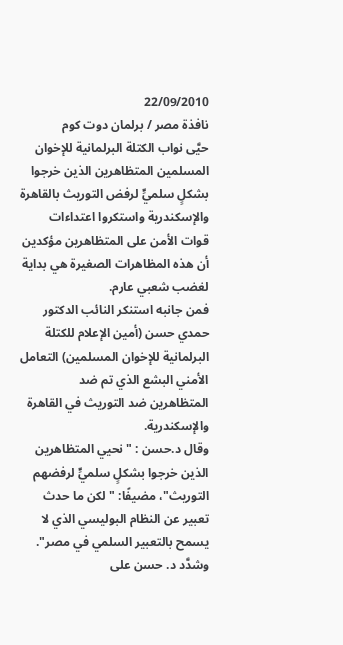22/09/2010
نافذة مصر / برلمان دوت كوم
حيَّى نواب الكتلة البرلمانية للإخوان المسلمين المتظاهرين الذين خرجوا بشكلٍ سلميٍّ لرفض التوريث بالقاهرة والإسكندرية واستكروا اعتداءات قوات الأمن على المتظاهرين مؤكدين أن هذه المظاهرات الصغيرة هي بداية لغضب شعبي عارم.
فمن جانبه استنكر النائب الدكتور حمدي حسن (أمين الإعلام للكتلة البرلمانية للإخوان المسلمين) التعامل الأمني البشع الذي تم ضد المتظاهرين ضد التوريث في القاهرة والإسكندرية.
وقال د.حسن : "نحيي المتظاهرين الذين خرجوا بشكلٍ سلميٍّ لرفضهم التوريث"، مضيفًا: "لكن ما حدث تعبير عن النظام البوليسي الذي لا يسمح بالتعبير السلمي في مصر".
وشدَّد د. حسن على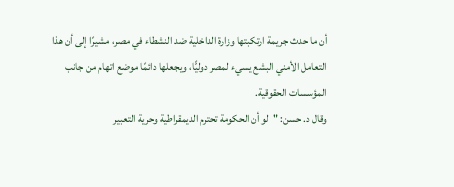أن ما حدث جريمة ارتكبتها وزارة الداخلية ضد النشطاء في مصر، مشيرًا إلى أن هذا التعامل الأمني البشع يسيء لمصر دوليًّا، ويجعلها دائمًا موضع اتهام من جانب المؤسسات الحقوقية.
وقال د. حسن: "لو أن الحكومة تحترم الديمقراطية وحرية التعبير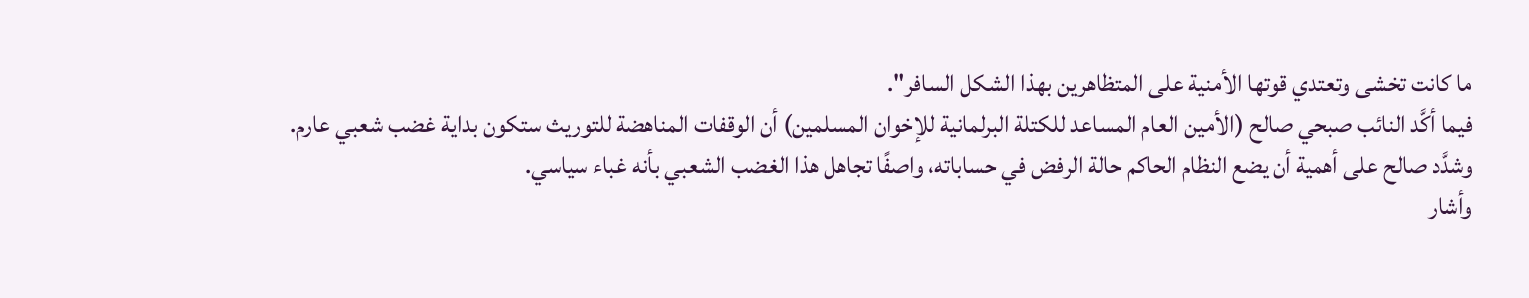ما كانت تخشى وتعتدي قوتها الأمنية على المتظاهرين بهذا الشكل السافر".
فيما أكَّد النائب صبحي صالح (الأمين العام المساعد للكتلة البرلمانية للإخوان المسلمين) أن الوقفات المناهضة للتوريث ستكون بداية غضب شعبي عارم.
وشدَّد صالح على أهمية أن يضع النظام الحاكم حالة الرفض في حساباته، واصفًا تجاهل هذا الغضب الشعبي بأنه غباء سياسي.
وأشار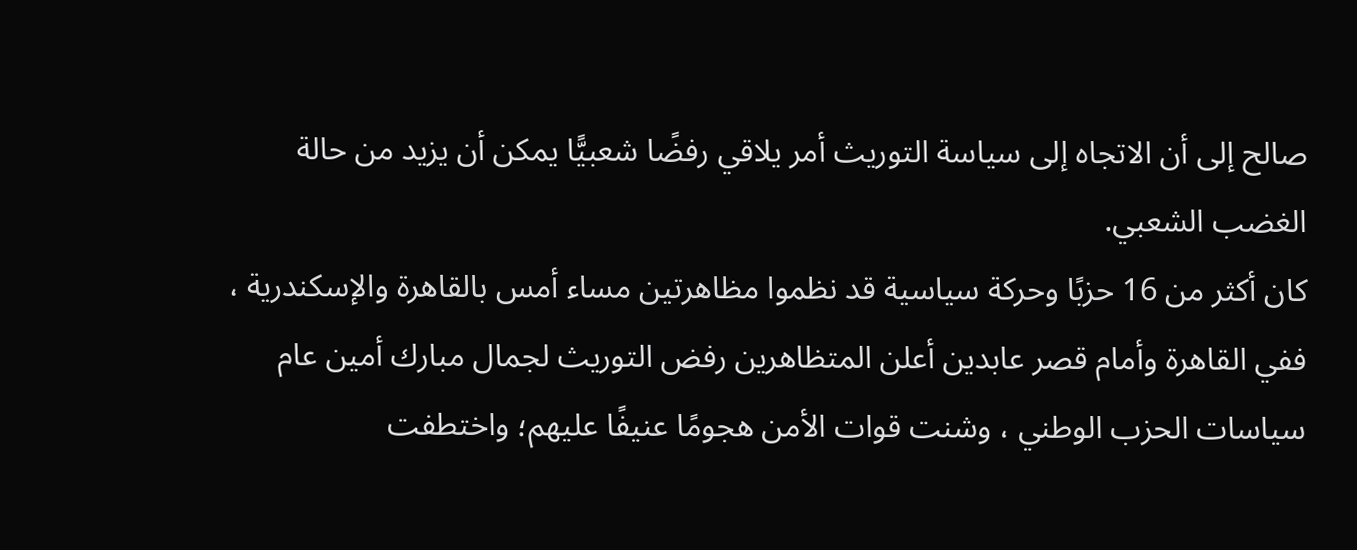صالح إلى أن الاتجاه إلى سياسة التوريث أمر يلاقي رفضًا شعبيًّا يمكن أن يزيد من حالة الغضب الشعبي.
كان أكثر من 16 حزبًا وحركة سياسية قد نظموا مظاهرتين مساء أمس بالقاهرة والإسكندرية ، ففي القاهرة وأمام قصر عابدين أعلن المتظاهرين رفض التوريث لجمال مبارك أمين عام سياسات الحزب الوطني ، وشنت قوات الأمن هجومًا عنيفًا عليهم؛ واختطفت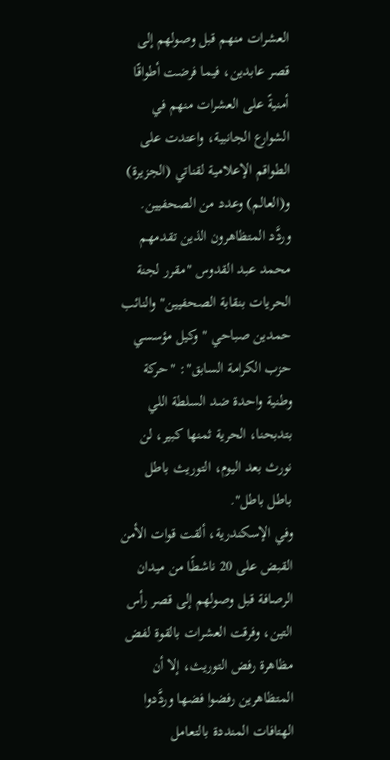العشرات منهم قبل وصولهم إلى قصر عابدين، فيما فرضت أطواقًا أمنيةً على العشرات منهم في الشوارع الجانبية، واعتدت على الطواقم الإعلامية لقناتي (الجزيرة) و(العالم) وعدد من الصحفيين. وردَّد المتظاهرون الذين تقدمهم محمد عبد القدوس "مقرر لجنة الحريات بنقابة الصحفيين" والنائب حمدين صباحي "وكيل مؤسسي حزب الكرامة السابق": "حركة وطنية واحدة ضد السلطة اللي بتدبحنا، الحرية ثمنها كبير، لن نورث بعد اليوم، التوريث باطل باطل باطل".
وفي الإسكندرية، ألقت قوات الأمن القبض على 20 ناشطًا من ميدان الرصافة قبل وصولهم إلى قصر رأس التين، وفرقت العشرات بالقوة لفض مظاهرة رفض التوريث، إلا أن المتظاهرين رفضوا فضها وردَّدوا الهتافات المنددة بالتعامل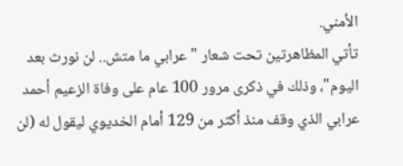الأمني.
تأتي المظاهرتين تحت شعار "عرابي ما متش.. لن نورث بعد اليوم"، وذلك في ذكرى مرور 100 عام على وفاة الزعيم أحمد عرابي الذي وقف منذ أكثر من 129 أمام الخديوي ليقول له (لن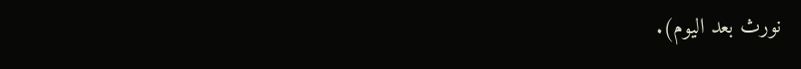نورث بعد اليوم).